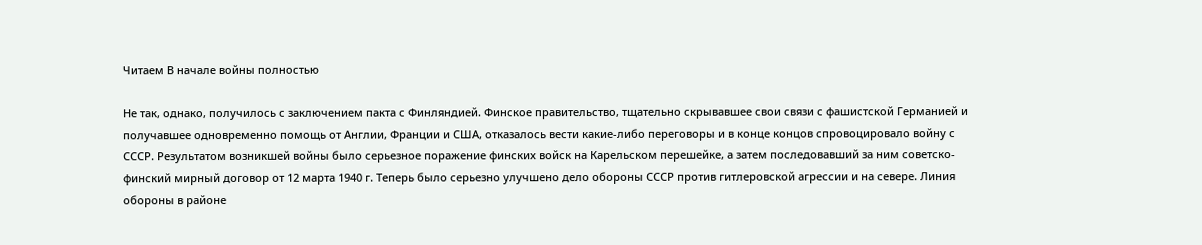Читаем В начале войны полностью

Не так, однако, получилось с заключением пакта с Финляндией. Финское правительство, тщательно скрывавшее свои связи с фашистской Германией и получавшее одновременно помощь от Англии, Франции и США, отказалось вести какие-либо переговоры и в конце концов спровоцировало войну с СССР. Результатом возникшей войны было серьезное поражение финских войск на Карельском перешейке, а затем последовавший за ним советско-финский мирный договор от 12 марта 1940 г. Теперь было серьезно улучшено дело обороны СССР против гитлеровской агрессии и на севере. Линия обороны в районе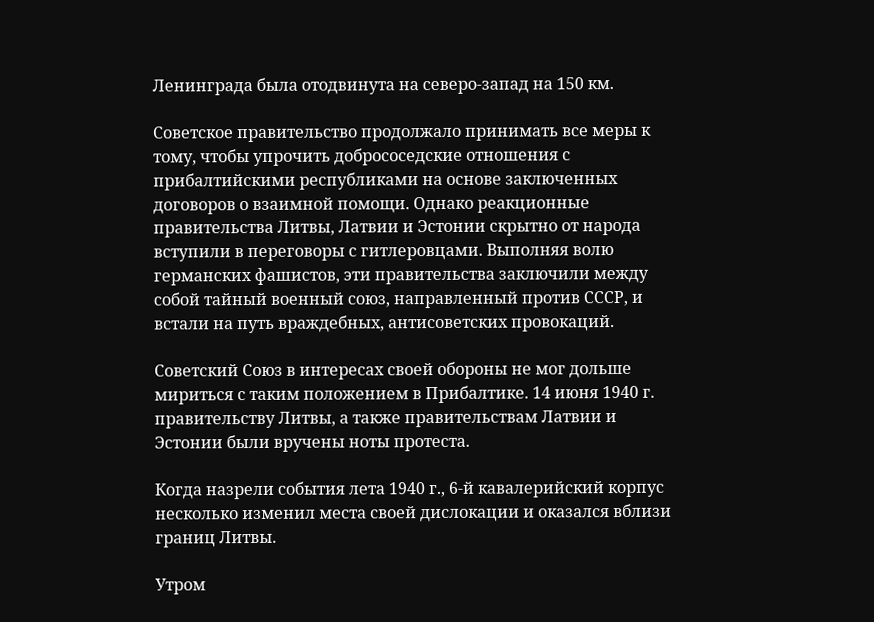Ленинграда была отодвинута на северо-запад на 150 км.

Советское правительство продолжало принимать все меры к тому, чтобы упрочить добрососедские отношения с прибалтийскими республиками на основе заключенных договоров о взаимной помощи. Однако реакционные правительства Литвы, Латвии и Эстонии скрытно от народа вступили в переговоры с гитлеровцами. Выполняя волю германских фашистов, эти правительства заключили между собой тайный военный союз, направленный против СССР, и встали на путь враждебных, антисоветских провокаций.

Советский Союз в интересах своей обороны не мог дольше мириться с таким положением в Прибалтике. 14 июня 1940 г. правительству Литвы, а также правительствам Латвии и Эстонии были вручены ноты протеста.

Когда назрели события лета 1940 г., 6-й кавалерийский корпус несколько изменил места своей дислокации и оказался вблизи границ Литвы.

Утром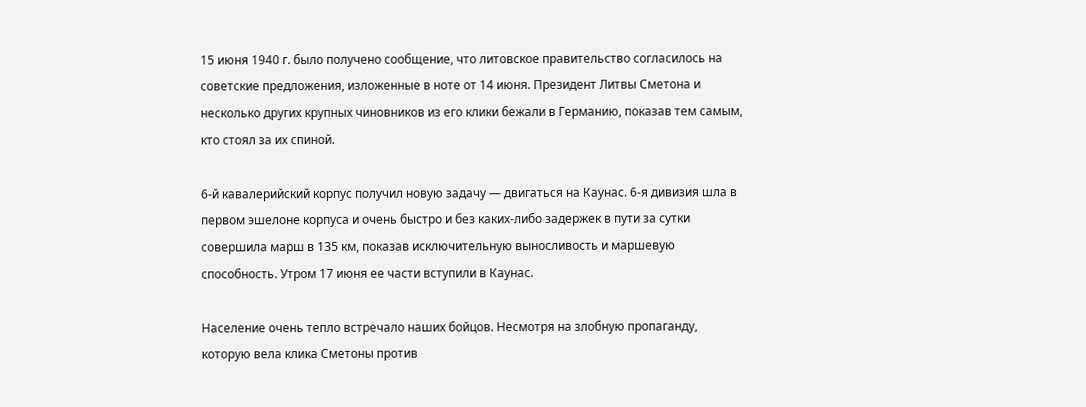15 июня 1940 г. было получено сообщение, что литовское правительство согласилось на советские предложения, изложенные в ноте от 14 июня. Президент Литвы Сметона и несколько других крупных чиновников из его клики бежали в Германию, показав тем самым, кто стоял за их спиной.

6-й кавалерийский корпус получил новую задачу — двигаться на Каунас. 6-я дивизия шла в первом эшелоне корпуса и очень быстро и без каких-либо задержек в пути за сутки совершила марш в 135 км, показав исключительную выносливость и маршевую способность. Утром 17 июня ее части вступили в Каунас.

Население очень тепло встречало наших бойцов. Несмотря на злобную пропаганду, которую вела клика Сметоны против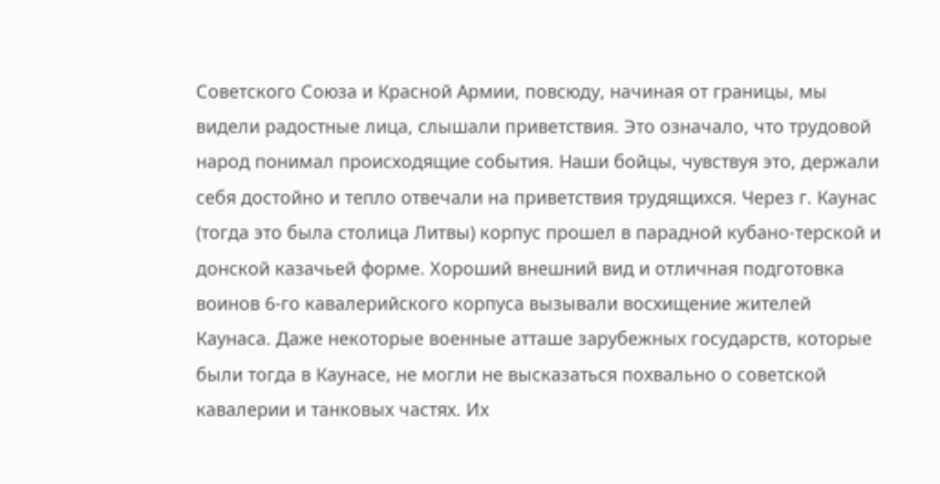Советского Союза и Красной Армии, повсюду, начиная от границы, мы видели радостные лица, слышали приветствия. Это означало, что трудовой народ понимал происходящие события. Наши бойцы, чувствуя это, держали себя достойно и тепло отвечали на приветствия трудящихся. Через г. Каунас (тогда это была столица Литвы) корпус прошел в парадной кубано-терской и донской казачьей форме. Хороший внешний вид и отличная подготовка воинов 6-го кавалерийского корпуса вызывали восхищение жителей Каунаса. Даже некоторые военные атташе зарубежных государств, которые были тогда в Каунасе, не могли не высказаться похвально о советской кавалерии и танковых частях. Их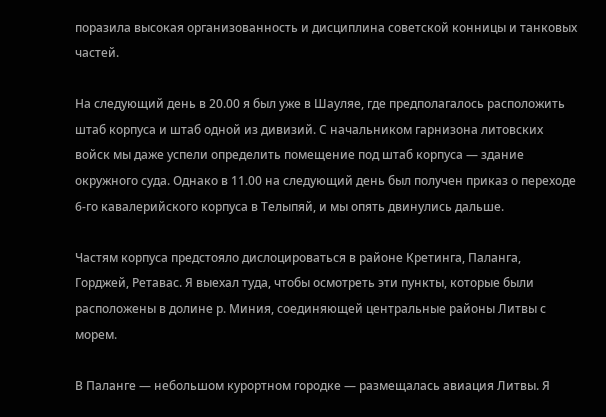поразила высокая организованность и дисциплина советской конницы и танковых частей.

На следующий день в 20.00 я был уже в Шауляе, где предполагалось расположить штаб корпуса и штаб одной из дивизий. С начальником гарнизона литовских войск мы даже успели определить помещение под штаб корпуса — здание окружного суда. Однако в 11.00 на следующий день был получен приказ о переходе 6-го кавалерийского корпуса в Телыпяй, и мы опять двинулись дальше.

Частям корпуса предстояло дислоцироваться в районе Кретинга, Паланга, Горджей, Ретавас. Я выехал туда, чтобы осмотреть эти пункты, которые были расположены в долине р. Миния, соединяющей центральные районы Литвы с морем.

В Паланге — небольшом курортном городке — размещалась авиация Литвы. Я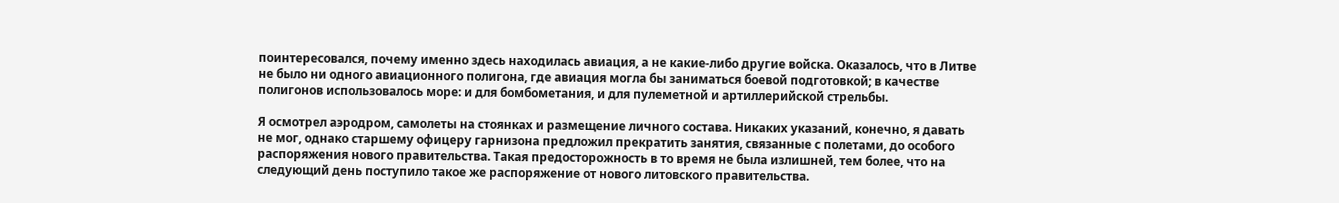поинтересовался, почему именно здесь находилась авиация, а не какие-либо другие войска. Оказалось, что в Литве не было ни одного авиационного полигона, где авиация могла бы заниматься боевой подготовкой; в качестве полигонов использовалось море: и для бомбометания, и для пулеметной и артиллерийской стрельбы.

Я осмотрел аэродром, самолеты на стоянках и размещение личного состава. Никаких указаний, конечно, я давать не мог, однако старшему офицеру гарнизона предложил прекратить занятия, связанные с полетами, до особого распоряжения нового правительства. Такая предосторожность в то время не была излишней, тем более, что на следующий день поступило такое же распоряжение от нового литовского правительства.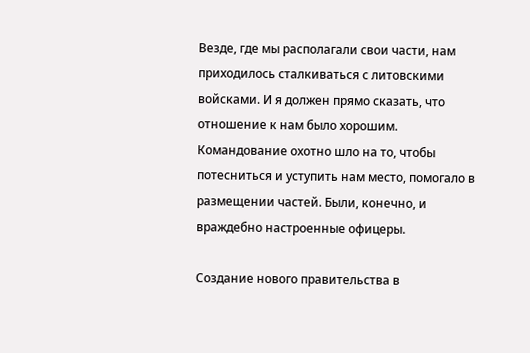Везде, где мы располагали свои части, нам приходилось сталкиваться с литовскими войсками. И я должен прямо сказать, что отношение к нам было хорошим. Командование охотно шло на то, чтобы потесниться и уступить нам место, помогало в размещении частей. Были, конечно, и враждебно настроенные офицеры.

Создание нового правительства в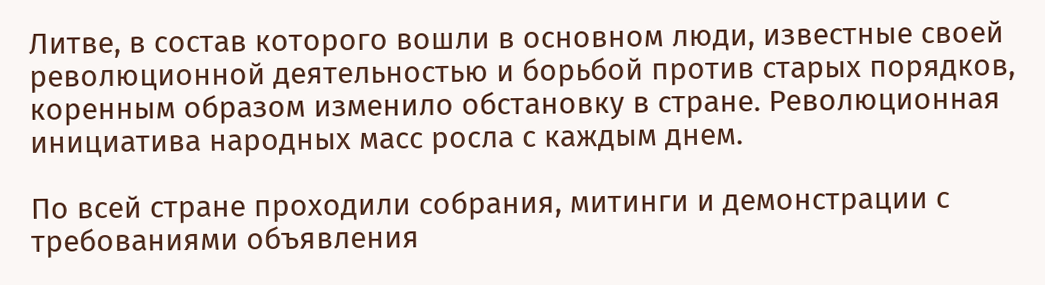Литве, в состав которого вошли в основном люди, известные своей революционной деятельностью и борьбой против старых порядков, коренным образом изменило обстановку в стране. Революционная инициатива народных масс росла с каждым днем.

По всей стране проходили собрания, митинги и демонстрации с требованиями объявления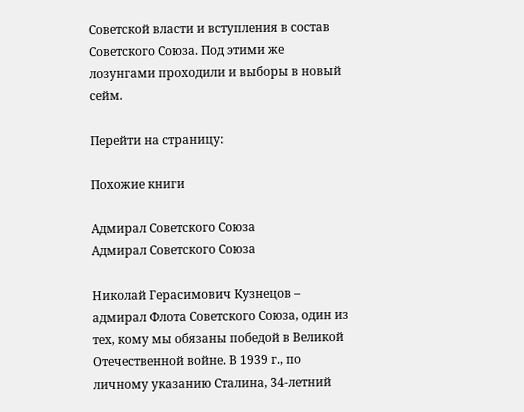Советской власти и вступления в состав Советского Союза. Под этими же лозунгами проходили и выборы в новый сейм.

Перейти на страницу:

Похожие книги

Адмирал Советского Союза
Адмирал Советского Союза

Николай Герасимович Кузнецов – адмирал Флота Советского Союза, один из тех, кому мы обязаны победой в Великой Отечественной войне. В 1939 г., по личному указанию Сталина, 34-летний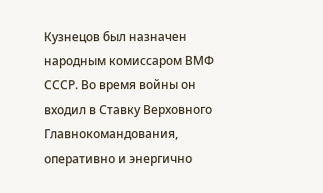Кузнецов был назначен народным комиссаром ВМФ СССР. Во время войны он входил в Ставку Верховного Главнокомандования, оперативно и энергично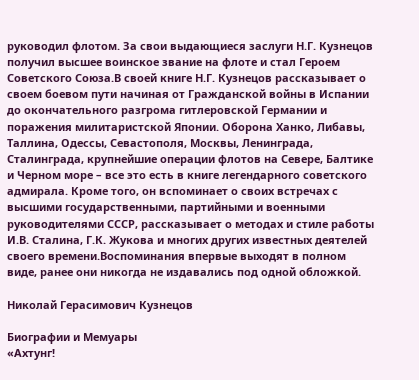руководил флотом. За свои выдающиеся заслуги Н.Г. Кузнецов получил высшее воинское звание на флоте и стал Героем Советского Союза.В своей книге Н.Г. Кузнецов рассказывает о своем боевом пути начиная от Гражданской войны в Испании до окончательного разгрома гитлеровской Германии и поражения милитаристской Японии. Оборона Ханко, Либавы, Таллина, Одессы, Севастополя, Москвы, Ленинграда, Сталинграда, крупнейшие операции флотов на Севере, Балтике и Черном море – все это есть в книге легендарного советского адмирала. Кроме того, он вспоминает о своих встречах с высшими государственными, партийными и военными руководителями СССР, рассказывает о методах и стиле работы И.В. Сталина, Г.К. Жукова и многих других известных деятелей своего времени.Воспоминания впервые выходят в полном виде, ранее они никогда не издавались под одной обложкой.

Николай Герасимович Кузнецов

Биографии и Мемуары
«Ахтунг!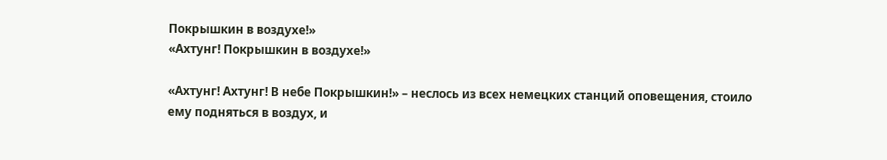Покрышкин в воздухе!»
«Ахтунг! Покрышкин в воздухе!»

«Ахтунг! Ахтунг! В небе Покрышкин!» – неслось из всех немецких станций оповещения, стоило ему подняться в воздух, и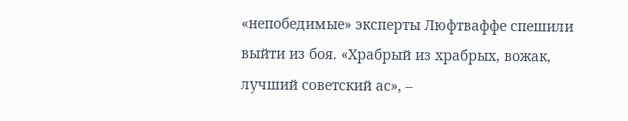«непобедимые» эксперты Люфтваффе спешили выйти из боя. «Храбрый из храбрых, вожак, лучший советский ас», –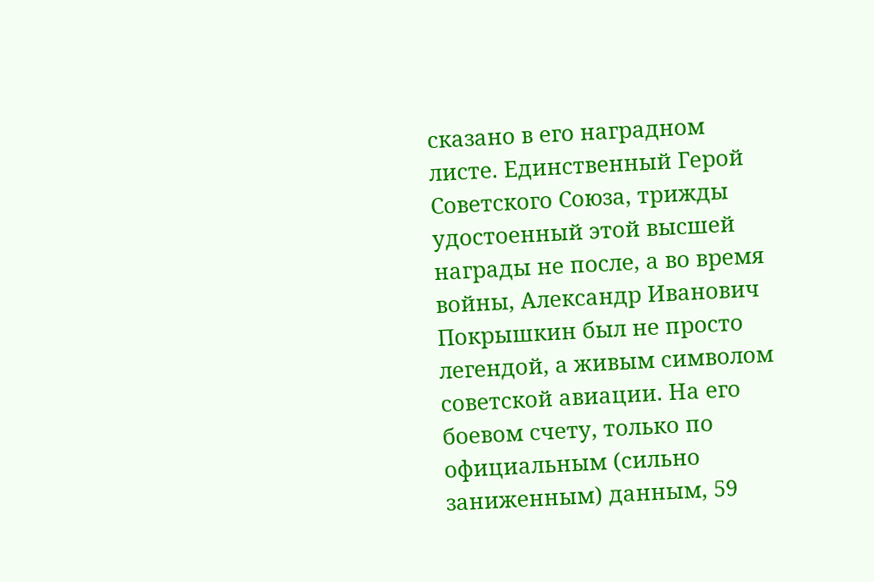сказано в его наградном листе. Единственный Герой Советского Союза, трижды удостоенный этой высшей награды не после, а во время войны, Александр Иванович Покрышкин был не просто легендой, а живым символом советской авиации. На его боевом счету, только по официальным (сильно заниженным) данным, 59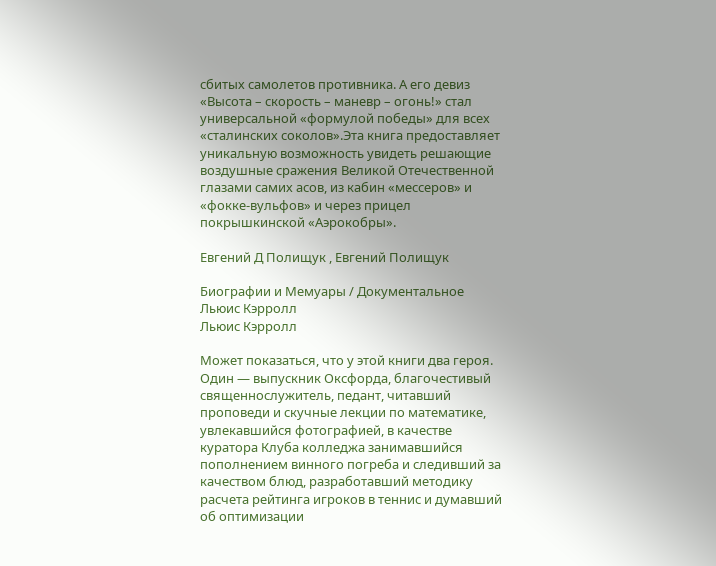сбитых самолетов противника. А его девиз «Высота – скорость – маневр – огонь!» стал универсальной «формулой победы» для всех «сталинских соколов».Эта книга предоставляет уникальную возможность увидеть решающие воздушные сражения Великой Отечественной глазами самих асов, из кабин «мессеров» и «фокке-вульфов» и через прицел покрышкинской «Аэрокобры».

Евгений Д Полищук , Евгений Полищук

Биографии и Мемуары / Документальное
Льюис Кэрролл
Льюис Кэрролл

Может показаться, что у этой книги два героя. Один — выпускник Оксфорда, благочестивый священнослужитель, педант, читавший проповеди и скучные лекции по математике, увлекавшийся фотографией, в качестве куратора Клуба колледжа занимавшийся пополнением винного погреба и следивший за качеством блюд, разработавший методику расчета рейтинга игроков в теннис и думавший об оптимизации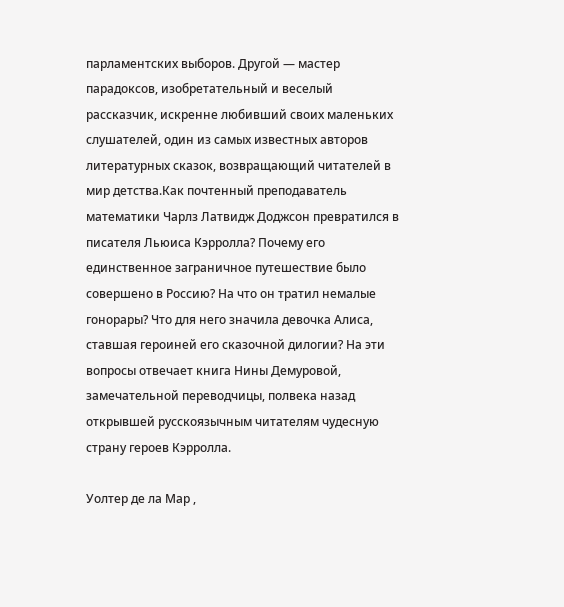парламентских выборов. Другой — мастер парадоксов, изобретательный и веселый рассказчик, искренне любивший своих маленьких слушателей, один из самых известных авторов литературных сказок, возвращающий читателей в мир детства.Как почтенный преподаватель математики Чарлз Латвидж Доджсон превратился в писателя Льюиса Кэрролла? Почему его единственное заграничное путешествие было совершено в Россию? На что он тратил немалые гонорары? Что для него значила девочка Алиса, ставшая героиней его сказочной дилогии? На эти вопросы отвечает книга Нины Демуровой, замечательной переводчицы, полвека назад открывшей русскоязычным читателям чудесную страну героев Кэрролла.

Уолтер де ла Мар ,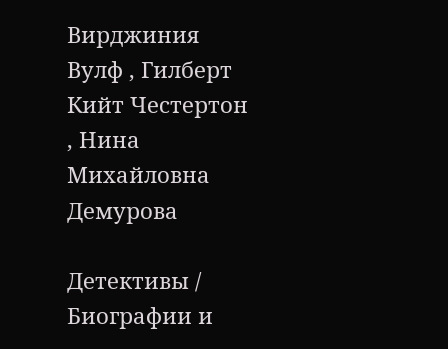Вирджиния Вулф , Гилберт Кийт Честертон , Нина Михайловна Демурова

Детективы / Биографии и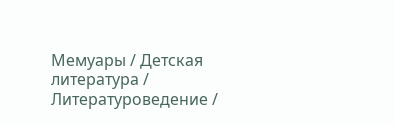Мемуары / Детская литература / Литературоведение /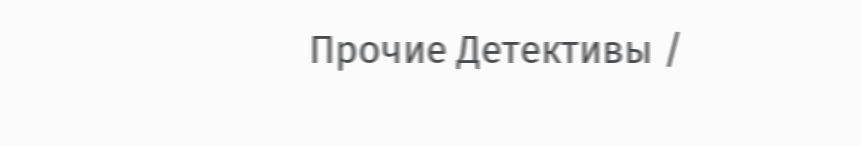Прочие Детективы /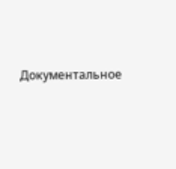Документальное